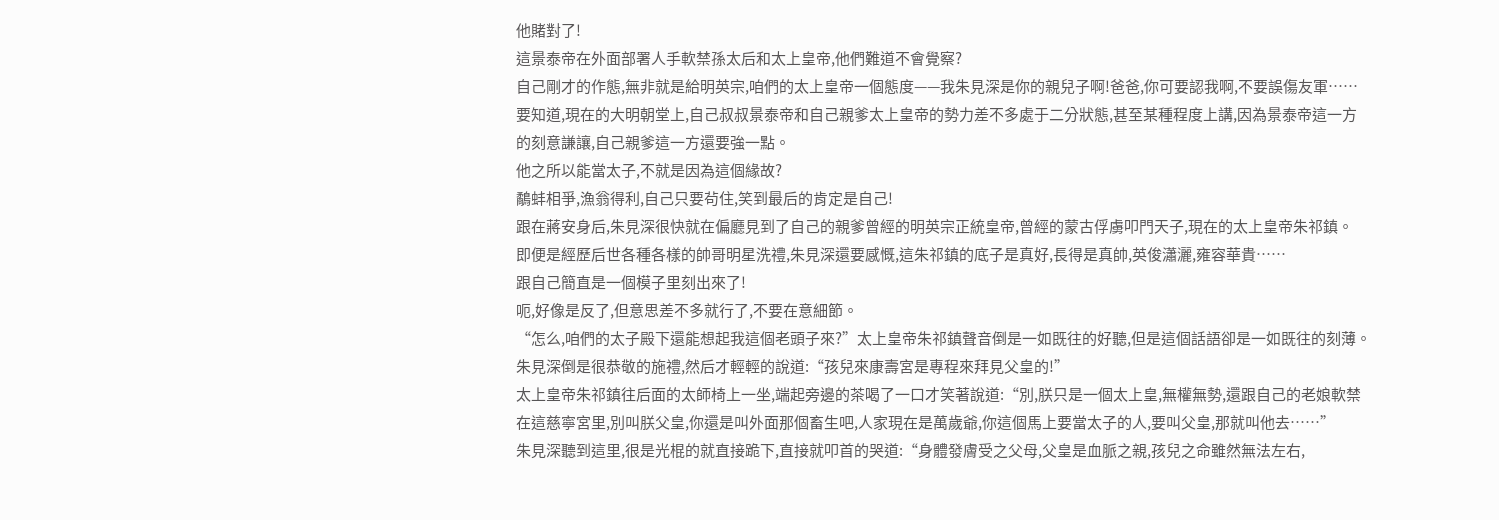他賭對了!
這景泰帝在外面部署人手軟禁孫太后和太上皇帝,他們難道不會覺察?
自己剛才的作態,無非就是給明英宗,咱們的太上皇帝一個態度——我朱見深是你的親兒子啊!爸爸,你可要認我啊,不要誤傷友軍……
要知道,現在的大明朝堂上,自己叔叔景泰帝和自己親爹太上皇帝的勢力差不多處于二分狀態,甚至某種程度上講,因為景泰帝這一方的刻意謙讓,自己親爹這一方還要強一點。
他之所以能當太子,不就是因為這個緣故?
鷸蚌相爭,漁翁得利,自己只要茍住,笑到最后的肯定是自己!
跟在蔣安身后,朱見深很快就在偏廳見到了自己的親爹曾經的明英宗正統皇帝,曾經的蒙古俘虜叩門天子,現在的太上皇帝朱祁鎮。
即便是經歷后世各種各樣的帥哥明星洗禮,朱見深還要感慨,這朱祁鎮的底子是真好,長得是真帥,英俊瀟灑,雍容華貴……
跟自己簡直是一個模子里刻出來了!
呃,好像是反了,但意思差不多就行了,不要在意細節。
“怎么,咱們的太子殿下還能想起我這個老頭子來?”太上皇帝朱祁鎮聲音倒是一如既往的好聽,但是這個話語卻是一如既往的刻薄。
朱見深倒是很恭敬的施禮,然后才輕輕的說道:“孩兒來康壽宮是專程來拜見父皇的!”
太上皇帝朱祁鎮往后面的太師椅上一坐,端起旁邊的茶喝了一口才笑著說道:“別,朕只是一個太上皇,無權無勢,還跟自己的老娘軟禁在這慈寧宮里,別叫朕父皇,你還是叫外面那個畜生吧,人家現在是萬歲爺,你這個馬上要當太子的人,要叫父皇,那就叫他去……”
朱見深聽到這里,很是光棍的就直接跪下,直接就叩首的哭道:“身體發膚受之父母,父皇是血脈之親,孩兒之命雖然無法左右,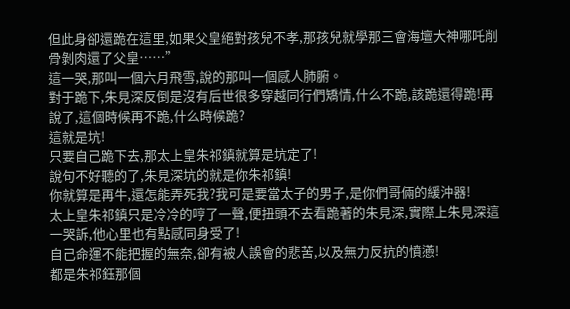但此身卻還跪在這里,如果父皇絕對孩兒不孝,那孩兒就學那三會海壇大神哪吒削骨剝肉還了父皇……”
這一哭,那叫一個六月飛雪,說的那叫一個感人肺腑。
對于跪下,朱見深反倒是沒有后世很多穿越同行們矯情,什么不跪,該跪還得跪!再說了,這個時候再不跪,什么時候跪?
這就是坑!
只要自己跪下去,那太上皇朱祁鎮就算是坑定了!
說句不好聽的了,朱見深坑的就是你朱祁鎮!
你就算是再牛,還怎能弄死我?我可是要當太子的男子,是你們哥倆的緩沖器!
太上皇朱祁鎮只是冷冷的哼了一聲,便扭頭不去看跪著的朱見深,實際上朱見深這一哭訴,他心里也有點感同身受了!
自己命運不能把握的無奈,卻有被人誤會的悲苦,以及無力反抗的憤懣!
都是朱祁鈺那個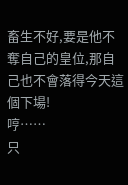畜生不好,要是他不奪自己的皇位,那自己也不會落得今天這個下場!
哼……
只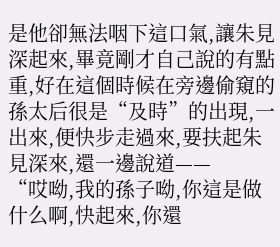是他卻無法咽下這口氣,讓朱見深起來,畢竟剛才自己說的有點重,好在這個時候在旁邊偷窺的孫太后很是“及時”的出現,一出來,便快步走過來,要扶起朱見深來,還一邊說道——
“哎呦,我的孫子呦,你這是做什么啊,快起來,你還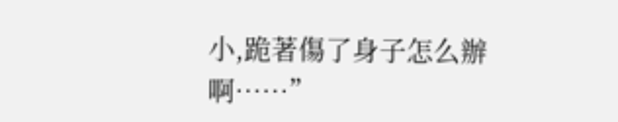小,跪著傷了身子怎么辦啊……”